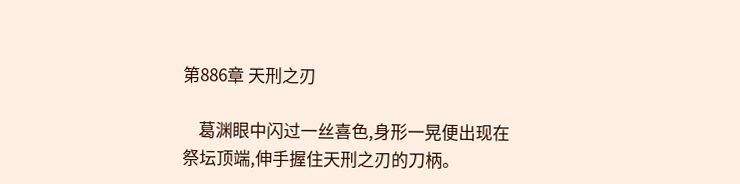第886章 天刑之刃

    葛渊眼中闪过一丝喜色,身形一晃便出现在祭坛顶端,伸手握住天刑之刃的刀柄。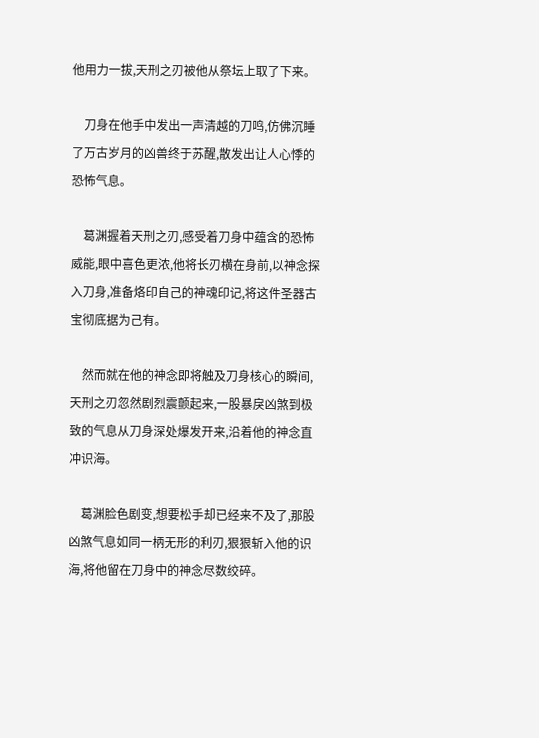他用力一拔,天刑之刃被他从祭坛上取了下来。

    刀身在他手中发出一声清越的刀鸣,仿佛沉睡了万古岁月的凶兽终于苏醒,散发出让人心悸的恐怖气息。

    葛渊握着天刑之刃,感受着刀身中蕴含的恐怖威能,眼中喜色更浓,他将长刃横在身前,以神念探入刀身,准备烙印自己的神魂印记,将这件圣器古宝彻底据为己有。

    然而就在他的神念即将触及刀身核心的瞬间,天刑之刃忽然剧烈震颤起来,一股暴戾凶煞到极致的气息从刀身深处爆发开来,沿着他的神念直冲识海。

    葛渊脸色剧变,想要松手却已经来不及了,那股凶煞气息如同一柄无形的利刃,狠狠斩入他的识海,将他留在刀身中的神念尽数绞碎。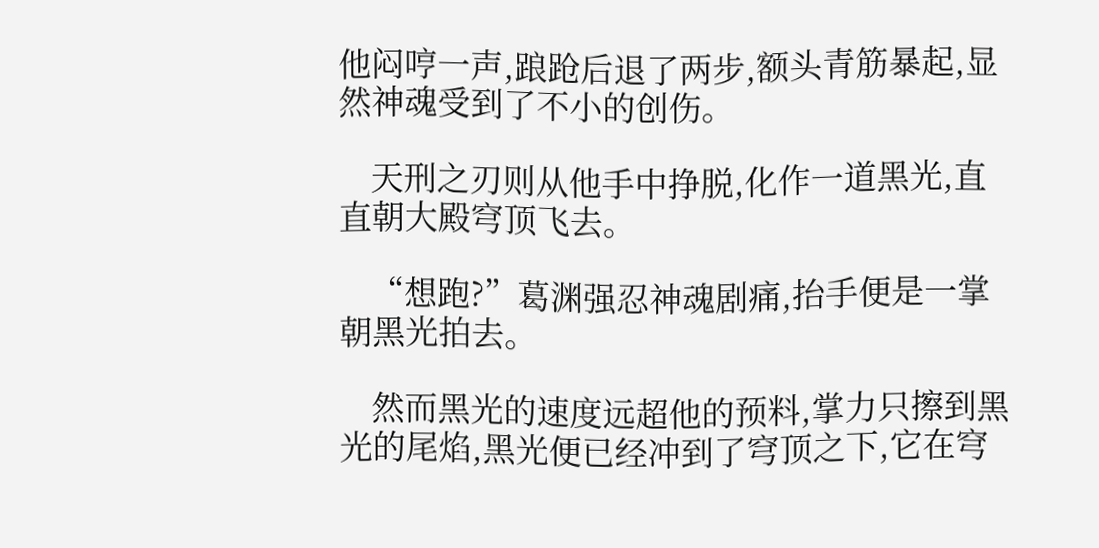他闷哼一声,踉跄后退了两步,额头青筋暴起,显然神魂受到了不小的创伤。

    天刑之刃则从他手中挣脱,化作一道黑光,直直朝大殿穹顶飞去。

    “想跑?”葛渊强忍神魂剧痛,抬手便是一掌朝黑光拍去。

    然而黑光的速度远超他的预料,掌力只擦到黑光的尾焰,黑光便已经冲到了穹顶之下,它在穹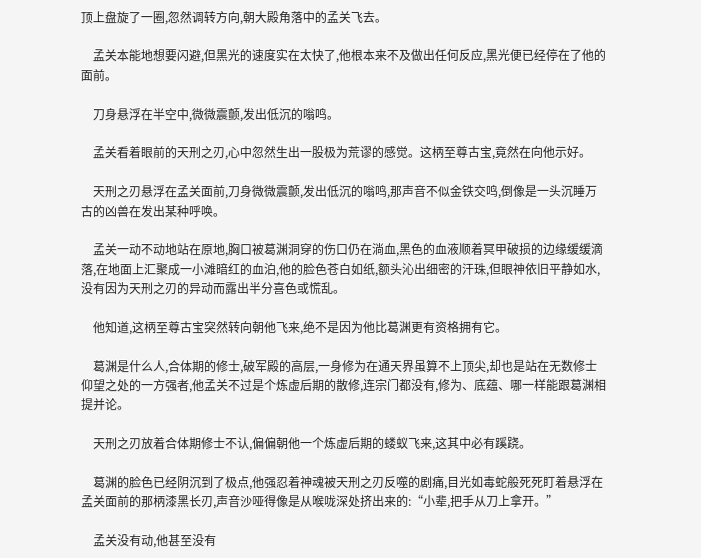顶上盘旋了一圈,忽然调转方向,朝大殿角落中的孟关飞去。

    孟关本能地想要闪避,但黑光的速度实在太快了,他根本来不及做出任何反应,黑光便已经停在了他的面前。

    刀身悬浮在半空中,微微震颤,发出低沉的嗡鸣。

    孟关看着眼前的天刑之刃,心中忽然生出一股极为荒谬的感觉。这柄至尊古宝,竟然在向他示好。

    天刑之刃悬浮在孟关面前,刀身微微震颤,发出低沉的嗡鸣,那声音不似金铁交鸣,倒像是一头沉睡万古的凶兽在发出某种呼唤。

    孟关一动不动地站在原地,胸口被葛渊洞穿的伤口仍在淌血,黑色的血液顺着冥甲破损的边缘缓缓滴落,在地面上汇聚成一小滩暗红的血泊,他的脸色苍白如纸,额头沁出细密的汗珠,但眼神依旧平静如水,没有因为天刑之刃的异动而露出半分喜色或慌乱。

    他知道,这柄至尊古宝突然转向朝他飞来,绝不是因为他比葛渊更有资格拥有它。

    葛渊是什么人,合体期的修士,破军殿的高层,一身修为在通天界虽算不上顶尖,却也是站在无数修士仰望之处的一方强者,他孟关不过是个炼虚后期的散修,连宗门都没有,修为、底蕴、哪一样能跟葛渊相提并论。

    天刑之刃放着合体期修士不认,偏偏朝他一个炼虚后期的蝼蚁飞来,这其中必有蹊跷。

    葛渊的脸色已经阴沉到了极点,他强忍着神魂被天刑之刃反噬的剧痛,目光如毒蛇般死死盯着悬浮在孟关面前的那柄漆黑长刃,声音沙哑得像是从喉咙深处挤出来的:“小辈,把手从刀上拿开。”

    孟关没有动,他甚至没有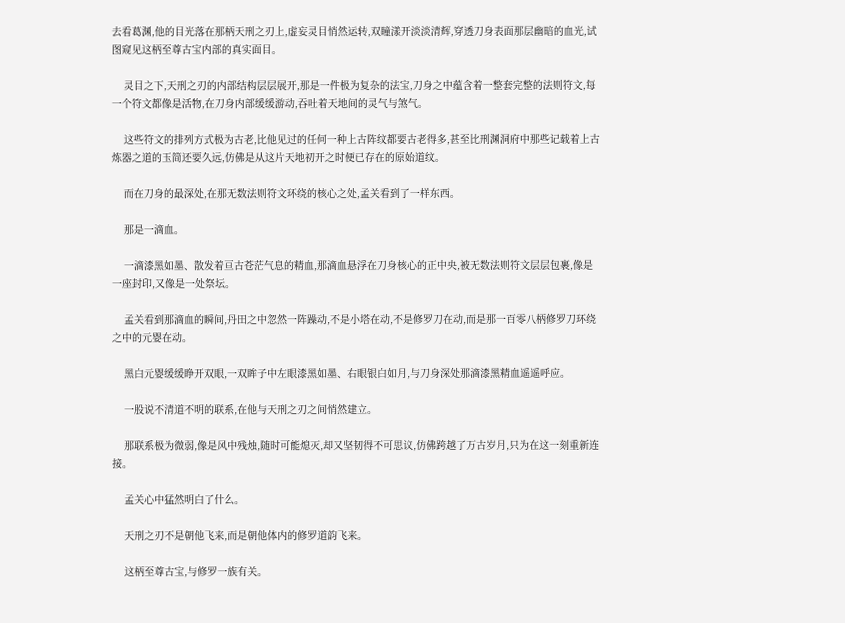去看葛渊,他的目光落在那柄天刑之刃上,虚妄灵目悄然运转,双瞳漾开淡淡清辉,穿透刀身表面那层幽暗的血光,试图窥见这柄至尊古宝内部的真实面目。

    灵目之下,天刑之刃的内部结构层层展开,那是一件极为复杂的法宝,刀身之中蕴含着一整套完整的法则符文,每一个符文都像是活物,在刀身内部缓缓游动,吞吐着天地间的灵气与煞气。

    这些符文的排列方式极为古老,比他见过的任何一种上古阵纹都要古老得多,甚至比刑渊洞府中那些记载着上古炼器之道的玉简还要久远,仿佛是从这片天地初开之时便已存在的原始道纹。

    而在刀身的最深处,在那无数法则符文环绕的核心之处,孟关看到了一样东西。

    那是一滴血。

    一滴漆黑如墨、散发着亘古苍茫气息的精血,那滴血悬浮在刀身核心的正中央,被无数法则符文层层包裹,像是一座封印,又像是一处祭坛。

    孟关看到那滴血的瞬间,丹田之中忽然一阵躁动,不是小塔在动,不是修罗刀在动,而是那一百零八柄修罗刀环绕之中的元婴在动。

    黑白元婴缓缓睁开双眼,一双眸子中左眼漆黑如墨、右眼银白如月,与刀身深处那滴漆黑精血遥遥呼应。

    一股说不清道不明的联系,在他与天刑之刃之间悄然建立。

    那联系极为微弱,像是风中残烛,随时可能熄灭,却又坚韧得不可思议,仿佛跨越了万古岁月,只为在这一刻重新连接。

    孟关心中猛然明白了什么。

    天刑之刃不是朝他飞来,而是朝他体内的修罗道韵飞来。

    这柄至尊古宝,与修罗一族有关。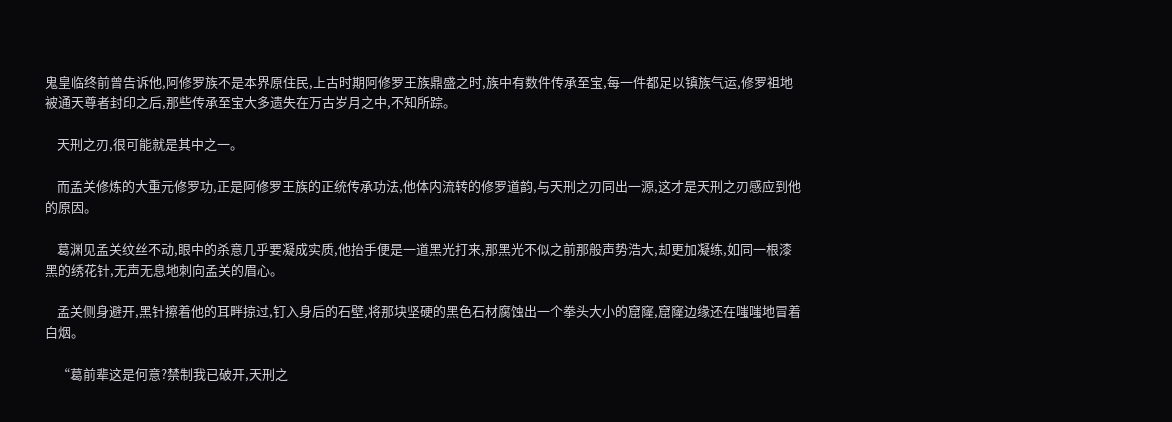鬼皇临终前曾告诉他,阿修罗族不是本界原住民,上古时期阿修罗王族鼎盛之时,族中有数件传承至宝,每一件都足以镇族气运,修罗祖地被通天尊者封印之后,那些传承至宝大多遗失在万古岁月之中,不知所踪。

    天刑之刃,很可能就是其中之一。

    而孟关修炼的大重元修罗功,正是阿修罗王族的正统传承功法,他体内流转的修罗道韵,与天刑之刃同出一源,这才是天刑之刃感应到他的原因。

    葛渊见孟关纹丝不动,眼中的杀意几乎要凝成实质,他抬手便是一道黑光打来,那黑光不似之前那般声势浩大,却更加凝练,如同一根漆黑的绣花针,无声无息地刺向孟关的眉心。

    孟关侧身避开,黑针擦着他的耳畔掠过,钉入身后的石壁,将那块坚硬的黑色石材腐蚀出一个拳头大小的窟窿,窟窿边缘还在嗤嗤地冒着白烟。

    “葛前辈这是何意?禁制我已破开,天刑之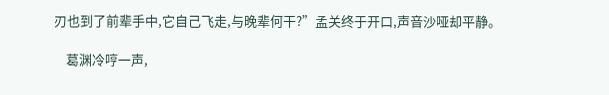刃也到了前辈手中,它自己飞走,与晚辈何干?”孟关终于开口,声音沙哑却平静。

    葛渊冷哼一声,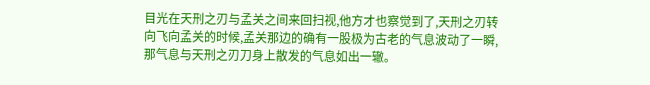目光在天刑之刃与孟关之间来回扫视,他方才也察觉到了,天刑之刃转向飞向孟关的时候,孟关那边的确有一股极为古老的气息波动了一瞬,那气息与天刑之刃刀身上散发的气息如出一辙。